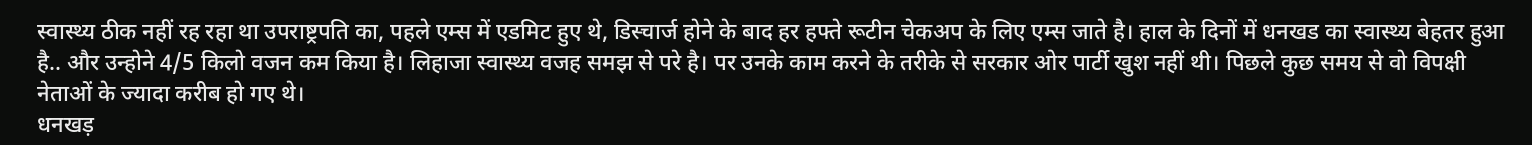स्वास्थ्य ठीक नहीं रह रहा था उपराष्ट्रपति का, पहले एम्स में एडमिट हुए थे, डिस्चार्ज होने के बाद हर हफ्ते रूटीन चेकअप के लिए एम्स जाते है। हाल के दिनों में धनखड का स्वास्थ्य बेहतर हुआ है.. और उन्होने 4/5 किलो वजन कम किया है। लिहाजा स्वास्थ्य वजह समझ से परे है। पर उनके काम करने के तरीके से सरकार ओर पार्टी खुश नहीं थी। पिछले कुछ समय से वो विपक्षी नेताओं के ज्यादा करीब हो गए थे।
धनखड़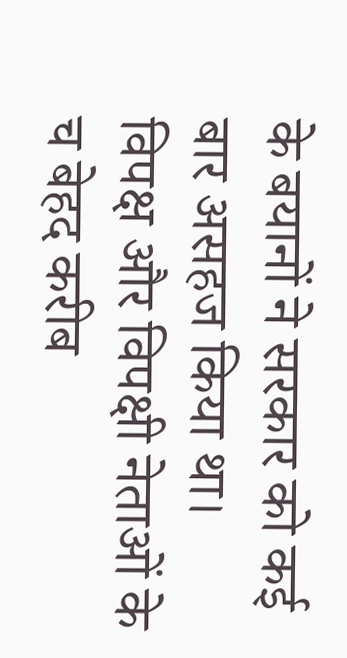के बयानों ने सरकार को कई बार असहज किया था। विपक्ष और विपक्षी नेताओं के च बेहद करीब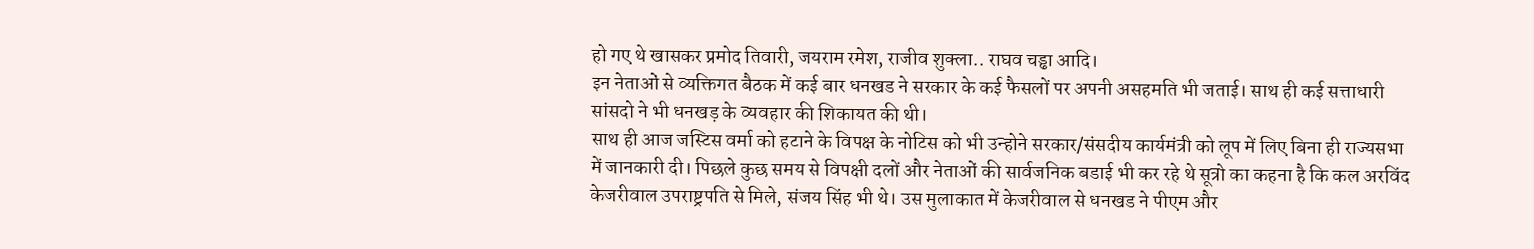हो गए थे खासकर प्रमोद तिवारी, जयराम रमेश, राजीव शुक्ला.. राघव चड्ढा आदि।
इन नेताओं से व्यक्तिगत बैठक में कई बार धनखड ने सरकार के कई फैसलों पर अपनी असहमति भी जताई। साथ ही कई सत्ताधारी सांसदो ने भी धनखड़ के व्यवहार की शिकायत की थी।
साथ ही आज जस्टिस वर्मा को हटाने के विपक्ष के नोटिस को भी उन्होने सरकार/संसदीय कार्यमंत्री को लूप में लिए बिना ही राज्यसभा में जानकारी दी। पिछले कुछ समय से विपक्षी दलों और नेताओं की सार्वजनिक बडाई भी कर रहे थे सूत्रो का कहना है कि कल अरविंद केजरीवाल उपराष्ट्रपति से मिले, संजय सिंह भी थे। उस मुलाकात में केजरीवाल से धनखड ने पीएम और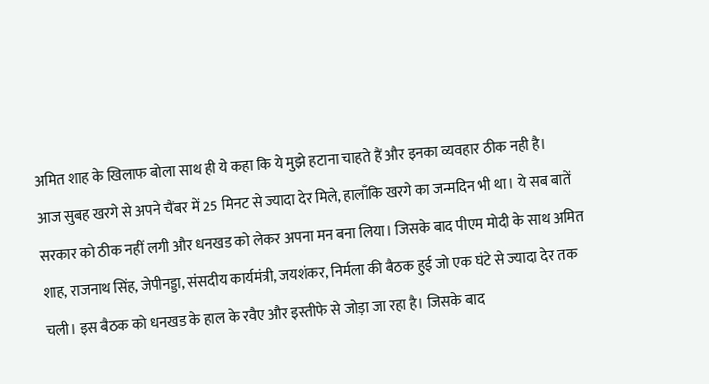अमित शाह के खिलाफ बोला साथ ही ये कहा कि ये मुझे हटाना चाहते हैं और इनका व्यवहार ठीक नही है।
आज सुबह खरगे से अपने चैंबर में 25 मिनट से ज्यादा देर मिले, हालाँकि खरगे का जन्मदिन भी था। ये सब बातें सरकार को ठीक नहीं लगी और धनखड को लेकर अपना मन बना लिया। जिसके बाद पीएम मोदी के साथ अमित शाह, राजनाथ सिंह, जेपीनड्डा, संसदीय कार्यमंत्री, जयशंकर, निर्मला की बैठक हुई जो एक घंटे से ज्यादा देर तक चली। इस बैठक को धनखड के हाल के रवैए और इस्तीफे से जोड़ा जा रहा है। जिसके बाद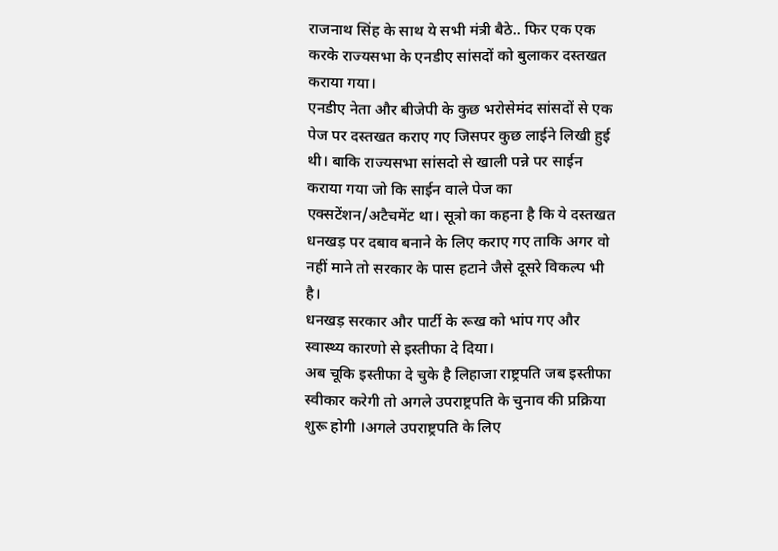राजनाथ सिंह के साथ ये सभी मंत्री बैठे.. फिर एक एक करके राज्यसभा के एनडीए सांसदों को बुलाकर दस्तखत कराया गया।
एनडीए नेता और बीजेपी के कुछ भरोसेमंद सांसदों से एक पेज पर दस्तखत कराए गए जिसपर कुछ लाईने लिखी हुई थी। बाकि राज्यसभा सांसदो से खाली पन्ने पर साईन कराया गया जो कि साईन वाले पेज का एक्सटेंशन/अटैचमेंट था। सूत्रो का कहना है कि ये दस्तखत धनखड़ पर दबाव बनाने के लिए कराए गए ताकि अगर वो नहीं माने तो सरकार के पास हटाने जैसे दूसरे विकल्प भी है।
धनखड़ सरकार और पार्टी के रूख को भांप गए और स्वास्थ्य कारणो से इस्तीफा दे दिया।
अब चूकि इस्तीफा दे चुके है लिहाजा राष्ट्रपति जब इस्तीफा स्वीकार करेगी तो अगले उपराष्ट्रपति के चुनाव की प्रक्रिया शुरू होगी ।अगले उपराष्ट्रपति के लिए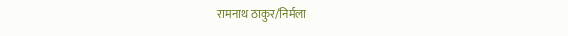रामनाथ ठाकुर/निर्मला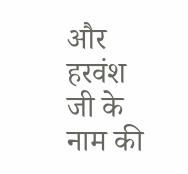और हरवंश जी के नाम की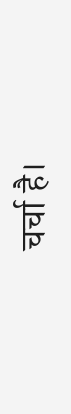चर्चा है।